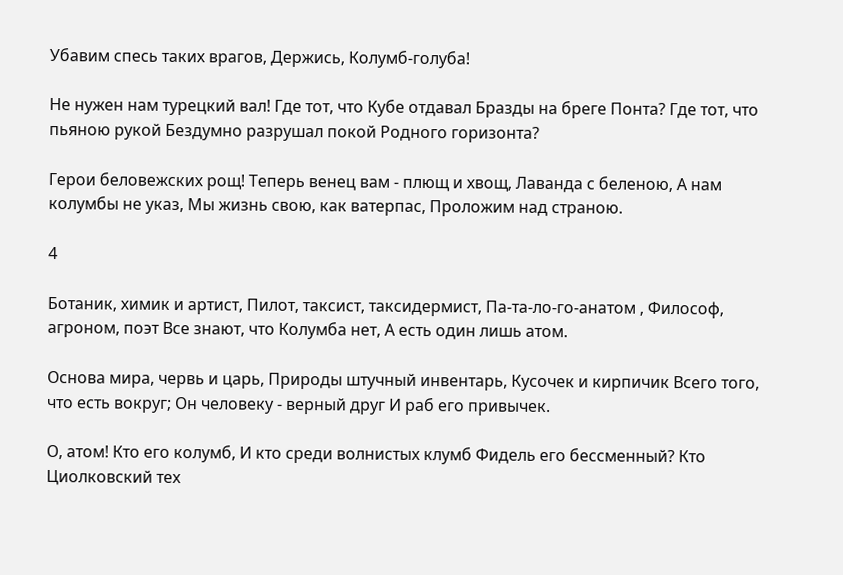Убавим спесь таких врагов, Держись, Колумб-голуба!

Не нужен нам турецкий вал! Где тот, что Кубе отдавал Бразды на бреге Понта? Где тот, что пьяною рукой Бездумно разрушал покой Родного горизонта?

Герои беловежских рощ! Теперь венец вам - плющ и хвощ, Лаванда с беленою, А нам колумбы не указ, Мы жизнь свою, как ватерпас, Проложим над страною.

4

Ботаник, химик и артист, Пилот, таксист, таксидермист, Па-та-ло-го-анатом , Философ, агроном, поэт Все знают, что Колумба нет, А есть один лишь атом.

Основа мира, червь и царь, Природы штучный инвентарь, Кусочек и кирпичик Всего того, что есть вокруг; Он человеку - верный друг И раб его привычек.

О, атом! Кто его колумб, И кто среди волнистых клумб Фидель его бессменный? Кто Циолковский тех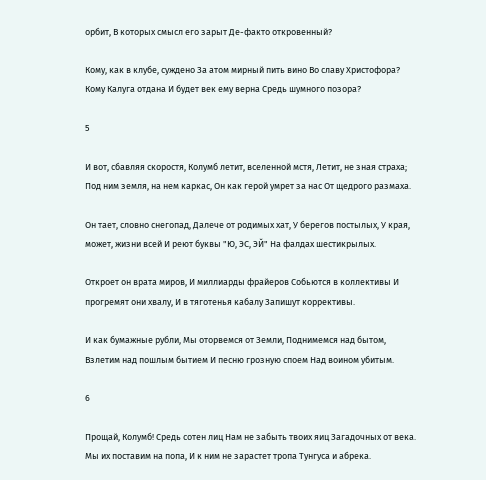орбит, В которых смысл его зарыт Де-факто откровенный?

Кому, как в клубе, суждено За атом мирный пить вино Во славу Христофора? Кому Калуга отдана И будет век ему верна Средь шумного позора?

5

И вот, сбавляя скоростя, Колумб летит, вселенной мстя, Летит, не зная страха; Под ним земля, на нем каркас, Он как герой умрет за нас От щедрого размаха.

Он тает, словно снегопад, Далече от родимых хат, У берегов постылых, У края, может, жизни всей И реют буквы "Ю, ЭС, ЭЙ" На фалдах шестикрылых.

Откроет он врата миров, И миллиарды фрайеров Собьются в коллективы И прогремят они хвалу, И в тяготенья кабалу Запишут коррективы.

И как бумажные рубли, Мы оторвемся от Земли, Поднимемся над бытом, Взлетим над пошлым бытием И песню грозную споем Над воином убитым.

6

Прощай, Колумб! Средь сотен лиц Нам не забыть твоих яиц Загадочных от века. Мы их поставим на попа, И к ним не зарастет тропа Тунгуса и абрека.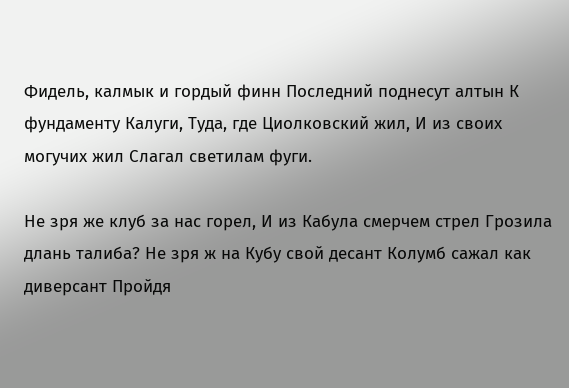Фидель, калмык и гордый финн Последний поднесут алтын К фундаменту Калуги, Туда, где Циолковский жил, И из своих могучих жил Слагал светилам фуги.

Не зря же клуб за нас горел, И из Кабула смерчем стрел Грозила длань талиба? Не зря ж на Кубу свой десант Колумб сажал как диверсант Пройдя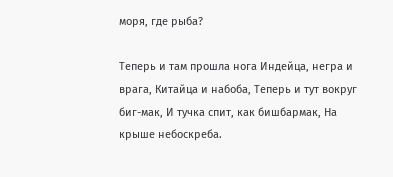моря, где рыба?

Теперь и там прошла нога Индейца, негра и врага, Китайца и набоба, Теперь и тут вокруг биг-мак, И тучка спит, как бишбармак, На крыше небоскреба.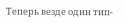Теперь везде один тип-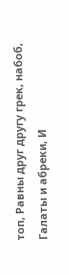топ, Равны друг другу грек, набоб, Галаты и абреки, И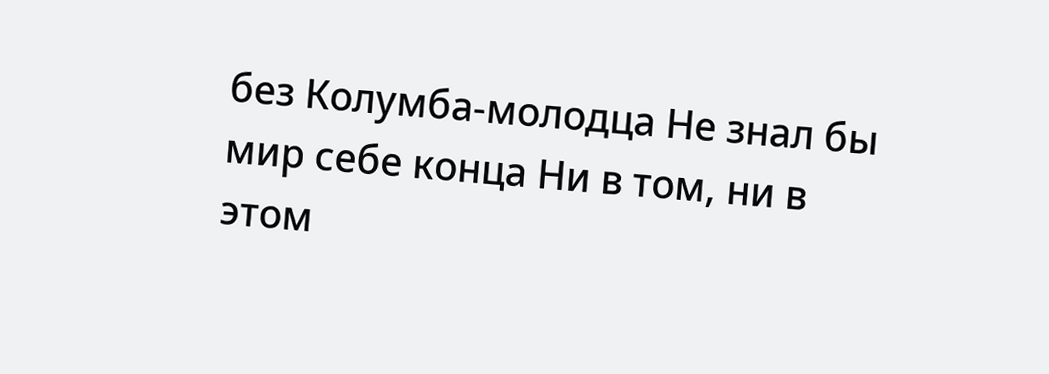без Колумба-молодца Не знал бы мир себе конца Ни в том, ни в этом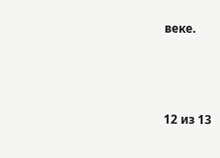веке.



12 из 13